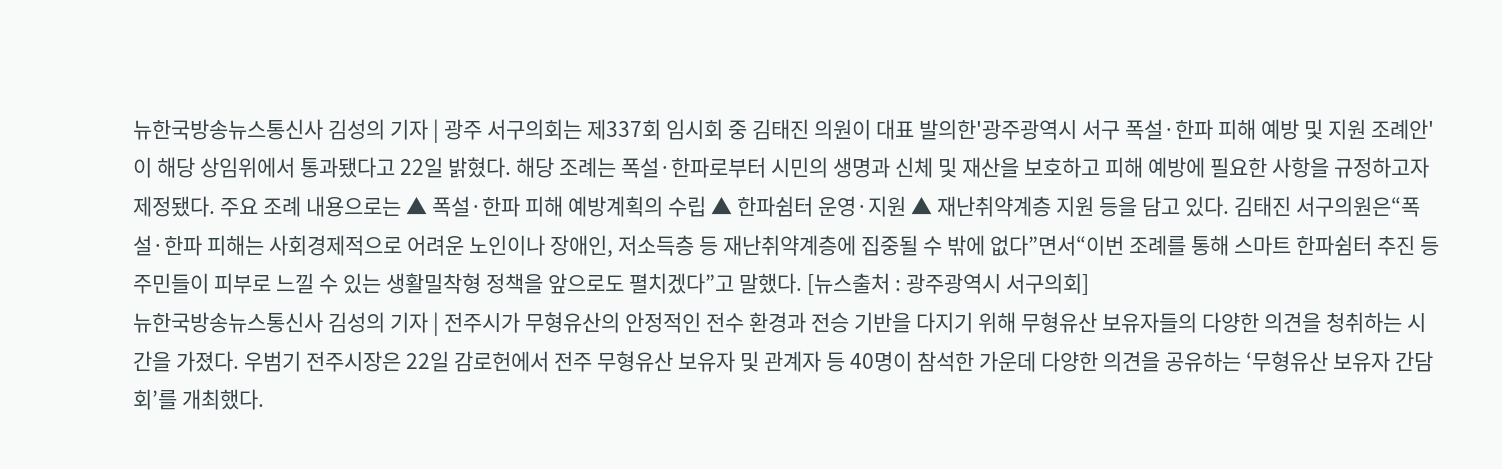뉴한국방송뉴스통신사 김성의 기자 | 광주 서구의회는 제337회 임시회 중 김태진 의원이 대표 발의한'광주광역시 서구 폭설·한파 피해 예방 및 지원 조례안'이 해당 상임위에서 통과됐다고 22일 밝혔다. 해당 조례는 폭설·한파로부터 시민의 생명과 신체 및 재산을 보호하고 피해 예방에 필요한 사항을 규정하고자 제정됐다. 주요 조례 내용으로는 ▲ 폭설·한파 피해 예방계획의 수립 ▲ 한파쉼터 운영·지원 ▲ 재난취약계층 지원 등을 담고 있다. 김태진 서구의원은“폭설·한파 피해는 사회경제적으로 어려운 노인이나 장애인, 저소득층 등 재난취약계층에 집중될 수 밖에 없다”면서“이번 조례를 통해 스마트 한파쉼터 추진 등 주민들이 피부로 느낄 수 있는 생활밀착형 정책을 앞으로도 펼치겠다”고 말했다. [뉴스출처 : 광주광역시 서구의회]
뉴한국방송뉴스통신사 김성의 기자 | 전주시가 무형유산의 안정적인 전수 환경과 전승 기반을 다지기 위해 무형유산 보유자들의 다양한 의견을 청취하는 시간을 가졌다. 우범기 전주시장은 22일 감로헌에서 전주 무형유산 보유자 및 관계자 등 40명이 참석한 가운데 다양한 의견을 공유하는 ‘무형유산 보유자 간담회’를 개최했다.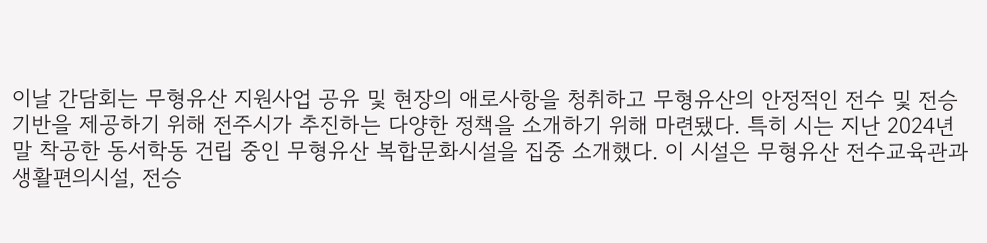이날 간담회는 무형유산 지원사업 공유 및 현장의 애로사항을 청취하고 무형유산의 안정적인 전수 및 전승 기반을 제공하기 위해 전주시가 추진하는 다양한 정책을 소개하기 위해 마련됐다. 특히 시는 지난 2024년 말 착공한 동서학동 건립 중인 무형유산 복합문화시설을 집중 소개했다. 이 시설은 무형유산 전수교육관과 생활편의시설, 전승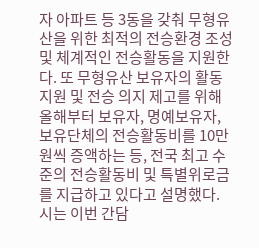자 아파트 등 3동을 갖춰 무형유산을 위한 최적의 전승환경 조성 및 체계적인 전승활동을 지원한다. 또 무형유산 보유자의 활동 지원 및 전승 의지 제고를 위해 올해부터 보유자, 명예보유자, 보유단체의 전승활동비를 10만원씩 증액하는 등, 전국 최고 수준의 전승활동비 및 특별위로금를 지급하고 있다고 설명했다. 시는 이번 간담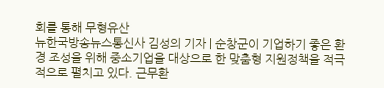회를 통해 무형유산
뉴한국방송뉴스통신사 김성의 기자 | 순창군이 기업하기 좋은 환경 조성을 위해 중소기업을 대상으로 한 맞춤형 지원정책을 적극적으로 펼치고 있다. 근무환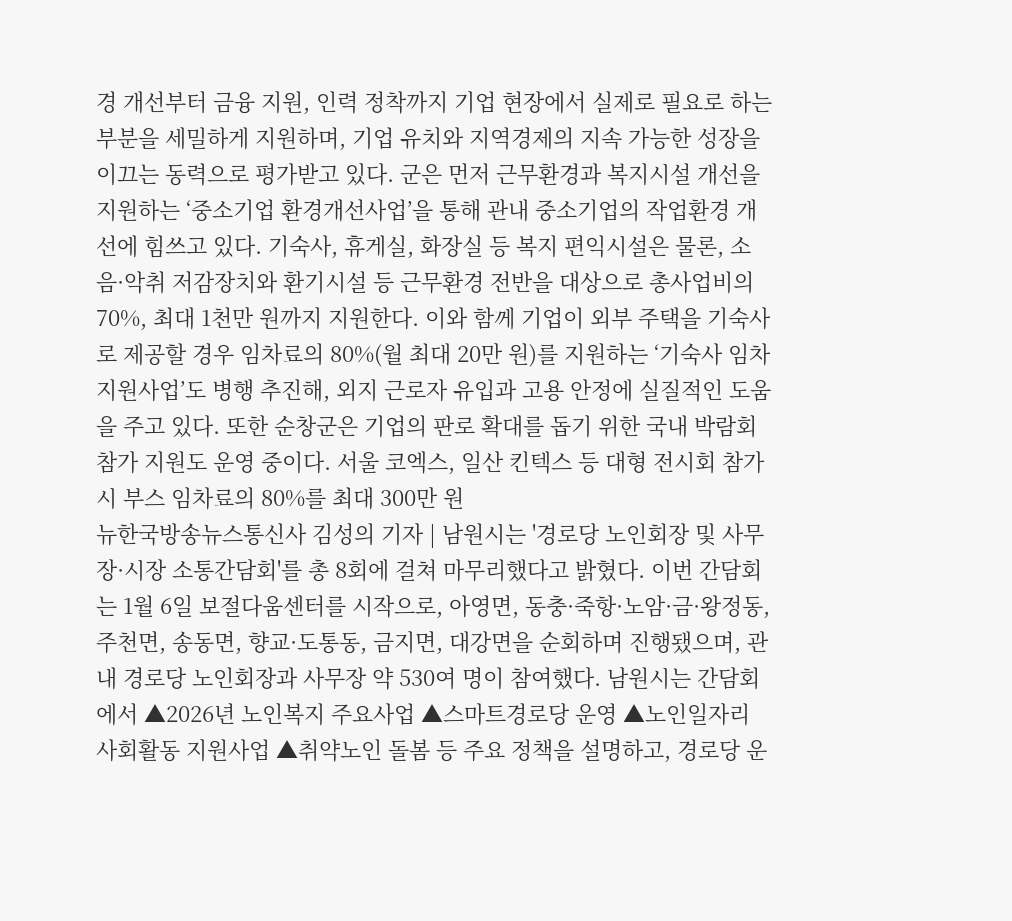경 개선부터 금융 지원, 인력 정착까지 기업 현장에서 실제로 필요로 하는 부분을 세밀하게 지원하며, 기업 유치와 지역경제의 지속 가능한 성장을 이끄는 동력으로 평가받고 있다. 군은 먼저 근무환경과 복지시설 개선을 지원하는 ‘중소기업 환경개선사업’을 통해 관내 중소기업의 작업환경 개선에 힘쓰고 있다. 기숙사, 휴게실, 화장실 등 복지 편익시설은 물론, 소음·악취 저감장치와 환기시설 등 근무환경 전반을 대상으로 총사업비의 70%, 최대 1천만 원까지 지원한다. 이와 함께 기업이 외부 주택을 기숙사로 제공할 경우 임차료의 80%(월 최대 20만 원)를 지원하는 ‘기숙사 임차 지원사업’도 병행 추진해, 외지 근로자 유입과 고용 안정에 실질적인 도움을 주고 있다. 또한 순창군은 기업의 판로 확대를 돕기 위한 국내 박람회 참가 지원도 운영 중이다. 서울 코엑스, 일산 킨텍스 등 대형 전시회 참가 시 부스 임차료의 80%를 최대 300만 원
뉴한국방송뉴스통신사 김성의 기자 | 남원시는 '경로당 노인회장 및 사무장·시장 소통간담회'를 총 8회에 걸쳐 마무리했다고 밝혔다. 이번 간담회는 1월 6일 보절다움센터를 시작으로, 아영면, 동충·죽항·노암·금·왕정동, 주천면, 송동면, 향교·도통동, 금지면, 대강면을 순회하며 진행됐으며, 관내 경로당 노인회장과 사무장 약 530여 명이 참여했다. 남원시는 간담회에서 ▲2026년 노인복지 주요사업 ▲스마트경로당 운영 ▲노인일자리 사회활동 지원사업 ▲취약노인 돌봄 등 주요 정책을 설명하고, 경로당 운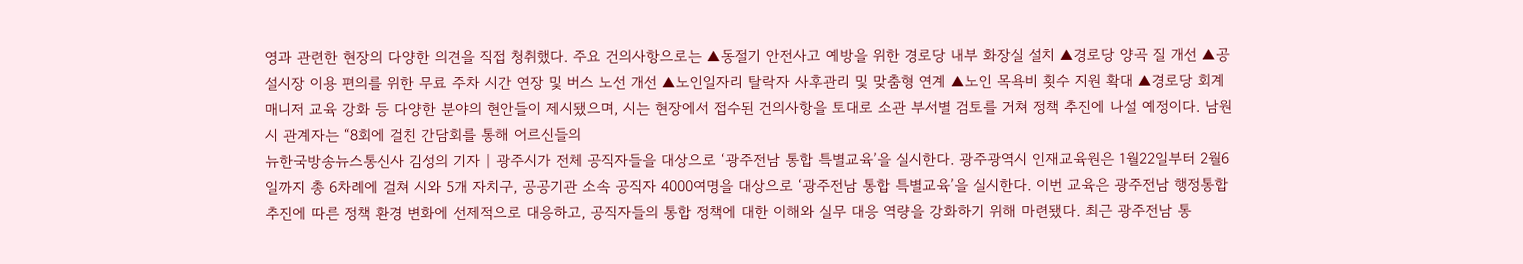영과 관련한 현장의 다양한 의견을 직접 청취했다. 주요 건의사항으로는 ▲동절기 안전사고 예방을 위한 경로당 내부 화장실 설치 ▲경로당 양곡 질 개선 ▲공설시장 이용 편의를 위한 무료 주차 시간 연장 및 버스 노선 개선 ▲노인일자리 탈락자 사후관리 및 맞춤형 연계 ▲노인 목욕비 횟수 지원 확대 ▲경로당 회계매니저 교육 강화 등 다양한 분야의 현안들이 제시됐으며, 시는 현장에서 접수된 건의사항을 토대로 소관 부서별 검토를 거쳐 정책 추진에 나설 예정이다. 남원시 관계자는 “8회에 걸친 간담회를 통해 어르신들의
뉴한국방송뉴스통신사 김성의 기자 | 광주시가 전체 공직자들을 대상으로 ‘광주전남 통합 특별교육’을 실시한다. 광주광역시 인재교육원은 1월22일부터 2월6일까지 총 6차례에 걸쳐 시와 5개 자치구, 공공기관 소속 공직자 4000여명을 대상으로 ‘광주전남 통합 특별교육’을 실시한다. 이번 교육은 광주전남 행정통합 추진에 따른 정책 환경 변화에 선제적으로 대응하고, 공직자들의 통합 정책에 대한 이해와 실무 대응 역량을 강화하기 위해 마련됐다. 최근 광주전남 통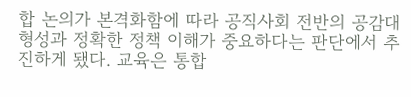합 논의가 본격화함에 따라 공직사회 전반의 공감대 형성과 정확한 정책 이해가 중요하다는 판단에서 추진하게 됐다. 교육은 통합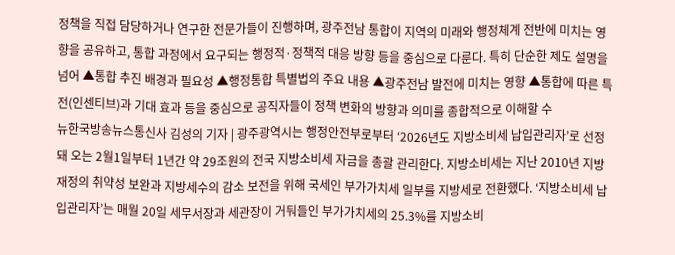정책을 직접 담당하거나 연구한 전문가들이 진행하며, 광주전남 통합이 지역의 미래와 행정체계 전반에 미치는 영향을 공유하고, 통합 과정에서 요구되는 행정적·정책적 대응 방향 등을 중심으로 다룬다. 특히 단순한 제도 설명을 넘어 ▲통합 추진 배경과 필요성 ▲행정통합 특별법의 주요 내용 ▲광주전남 발전에 미치는 영향 ▲통합에 따른 특전(인센티브)과 기대 효과 등을 중심으로 공직자들이 정책 변화의 방향과 의미를 종합적으로 이해할 수
뉴한국방송뉴스통신사 김성의 기자 | 광주광역시는 행정안전부로부터 ‘2026년도 지방소비세 납입관리자’로 선정돼 오는 2월1일부터 1년간 약 29조원의 전국 지방소비세 자금을 총괄 관리한다. 지방소비세는 지난 2010년 지방 재정의 취약성 보완과 지방세수의 감소 보전을 위해 국세인 부가가치세 일부를 지방세로 전환했다. ‘지방소비세 납입관리자’는 매월 20일 세무서장과 세관장이 거둬들인 부가가치세의 25.3%를 지방소비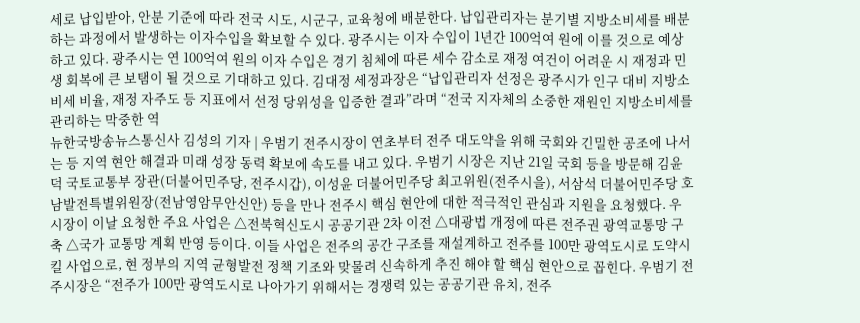세로 납입받아, 안분 기준에 따라 전국 시도, 시군구, 교육청에 배분한다. 납입관리자는 분기별 지방소비세를 배분하는 과정에서 발생하는 이자수입을 확보할 수 있다. 광주시는 이자 수입이 1년간 100억여 원에 이를 것으로 예상하고 있다. 광주시는 연 100억여 원의 이자 수입은 경기 침체에 따른 세수 감소로 재정 여건이 어려운 시 재정과 민생 회복에 큰 보탬이 될 것으로 기대하고 있다. 김대정 세정과장은 “납입관리자 선정은 광주시가 인구 대비 지방소비세 비율, 재정 자주도 등 지표에서 선정 당위성을 입증한 결과”라며 “전국 지자체의 소중한 재원인 지방소비세를 관리하는 막중한 역
뉴한국방송뉴스통신사 김성의 기자 | 우범기 전주시장이 연초부터 전주 대도약을 위해 국회와 긴밀한 공조에 나서는 등 지역 현안 해결과 미래 성장 동력 확보에 속도를 내고 있다. 우범기 시장은 지난 21일 국회 등을 방문해 김윤덕 국토교통부 장관(더불어민주당, 전주시갑), 이성윤 더불어민주당 최고위원(전주시을), 서삼석 더불어민주당 호남발전특별위원장(전남영암무안신안) 등을 만나 전주시 핵심 현안에 대한 적극적인 관심과 지원을 요청했다. 우 시장이 이날 요청한 주요 사업은 △전북혁신도시 공공기관 2차 이전 △대광법 개정에 따른 전주권 광역교통망 구축 △국가 교통망 계획 반영 등이다. 이들 사업은 전주의 공간 구조를 재설계하고 전주를 100만 광역도시로 도약시킬 사업으로, 현 정부의 지역 균형발전 정책 기조와 맞물려 신속하게 추진 해야 할 핵심 현안으로 꼽힌다. 우범기 전주시장은 “전주가 100만 광역도시로 나아가기 위해서는 경쟁력 있는 공공기관 유치, 전주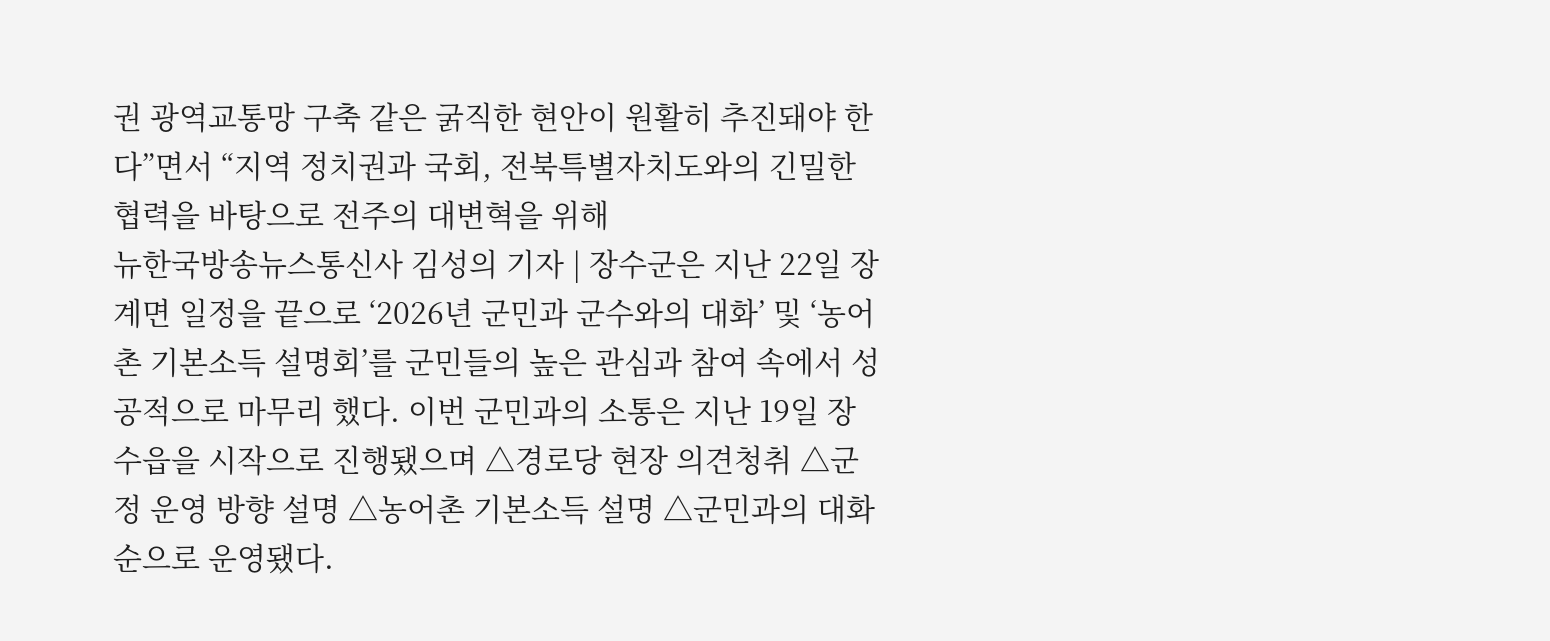권 광역교통망 구축 같은 굵직한 현안이 원활히 추진돼야 한다”면서 “지역 정치권과 국회, 전북특별자치도와의 긴밀한 협력을 바탕으로 전주의 대변혁을 위해
뉴한국방송뉴스통신사 김성의 기자 | 장수군은 지난 22일 장계면 일정을 끝으로 ‘2026년 군민과 군수와의 대화’ 및 ‘농어촌 기본소득 설명회’를 군민들의 높은 관심과 참여 속에서 성공적으로 마무리 했다. 이번 군민과의 소통은 지난 19일 장수읍을 시작으로 진행됐으며 △경로당 현장 의견청취 △군정 운영 방향 설명 △농어촌 기본소득 설명 △군민과의 대화 순으로 운영됐다.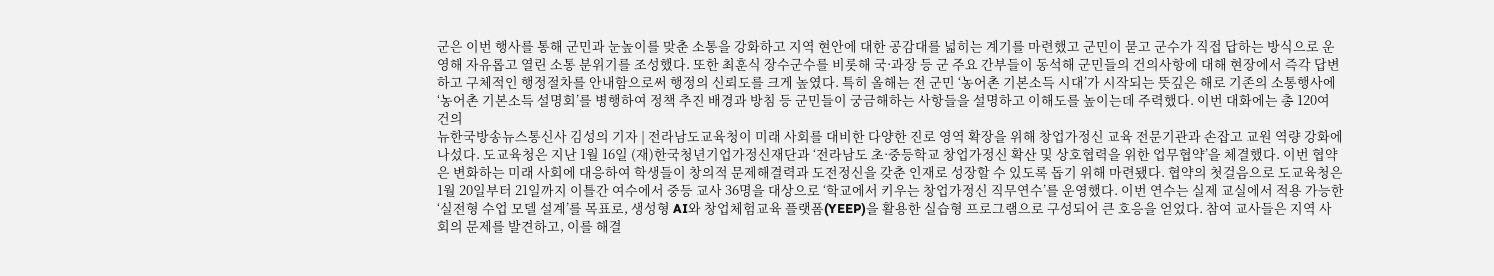군은 이번 행사를 통해 군민과 눈높이를 맞춘 소통을 강화하고 지역 현안에 대한 공감대를 넓히는 계기를 마련했고 군민이 묻고 군수가 직접 답하는 방식으로 운영해 자유롭고 열린 소통 분위기를 조성했다. 또한 최훈식 장수군수를 비롯해 국·과장 등 군 주요 간부들이 동석해 군민들의 건의사항에 대해 현장에서 즉각 답변하고 구체적인 행정절차를 안내함으로써 행정의 신뢰도를 크게 높였다. 특히 올해는 전 군민 ‘농어촌 기본소득 시대’가 시작되는 뜻깊은 해로 기존의 소통행사에 ‘농어촌 기본소득 설명회’를 병행하여 정책 추진 배경과 방침 등 군민들이 궁금해하는 사항들을 설명하고 이해도를 높이는데 주력했다. 이번 대화에는 총 120여 건의
뉴한국방송뉴스통신사 김성의 기자 | 전라남도교육청이 미래 사회를 대비한 다양한 진로 영역 확장을 위해 창업가정신 교육 전문기관과 손잡고 교원 역량 강화에 나섰다. 도교육청은 지난 1월 16일 (재)한국청년기업가정신재단과 ‘전라남도 초·중등학교 창업가정신 확산 및 상호협력을 위한 업무협약’을 체결했다. 이번 협약은 변화하는 미래 사회에 대응하여 학생들이 창의적 문제해결력과 도전정신을 갖춘 인재로 성장할 수 있도록 돕기 위해 마련됐다. 협약의 첫걸음으로 도교육청은 1월 20일부터 21일까지 이틀간 여수에서 중등 교사 36명을 대상으로 ‘학교에서 키우는 창업가정신 직무연수’를 운영했다. 이번 연수는 실제 교실에서 적용 가능한 ‘실전형 수업 모델 설계’를 목표로, 생성형 AI와 창업체험교육 플랫폼(YEEP)을 활용한 실습형 프로그램으로 구성되어 큰 호응을 얻었다. 참여 교사들은 지역 사회의 문제를 발견하고, 이를 해결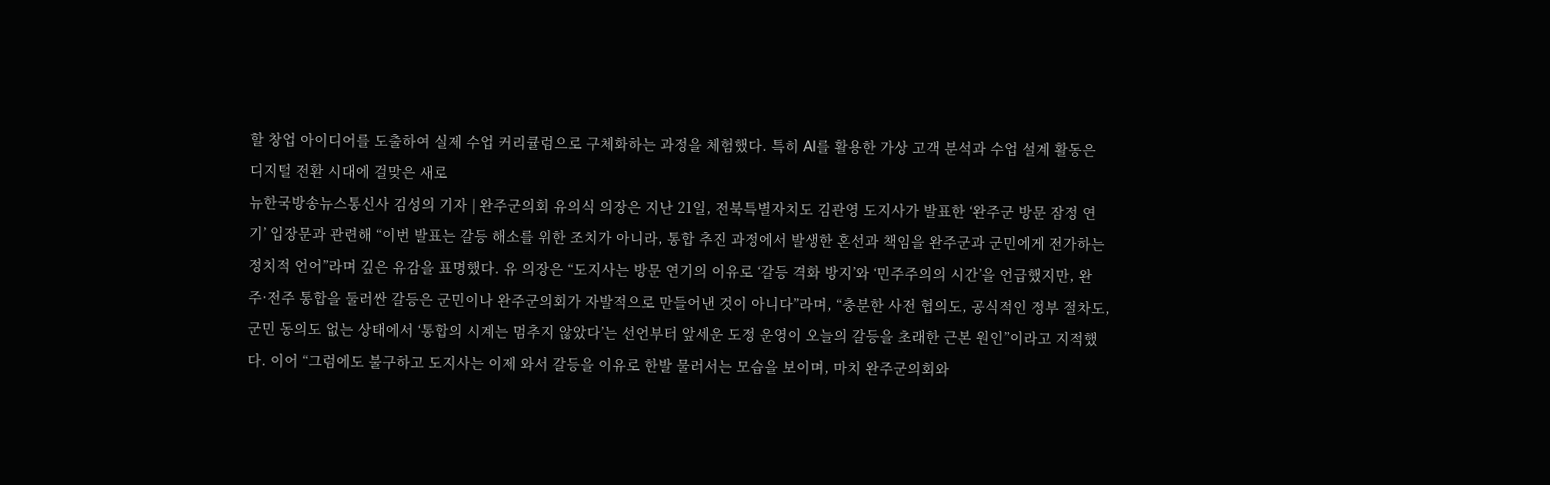할 창업 아이디어를 도출하여 실제 수업 커리큘럼으로 구체화하는 과정을 체험했다. 특히 AI를 활용한 가상 고객 분석과 수업 설계 활동은 디지털 전환 시대에 걸맞은 새로
뉴한국방송뉴스통신사 김성의 기자 | 완주군의회 유의식 의장은 지난 21일, 전북특별자치도 김관영 도지사가 발표한 ‘완주군 방문 잠정 연기’ 입장문과 관련해 “이번 발표는 갈등 해소를 위한 조치가 아니라, 통합 추진 과정에서 발생한 혼선과 책임을 완주군과 군민에게 전가하는 정치적 언어”라며 깊은 유감을 표명했다. 유 의장은 “도지사는 방문 연기의 이유로 ‘갈등 격화 방지’와 ‘민주주의의 시간’을 언급했지만, 완주·전주 통합을 둘러싼 갈등은 군민이나 완주군의회가 자발적으로 만들어낸 것이 아니다”라며, “충분한 사전 협의도, 공식적인 정부 절차도, 군민 동의도 없는 상태에서 ‘통합의 시계는 멈추지 않았다’는 선언부터 앞세운 도정 운영이 오늘의 갈등을 초래한 근본 원인”이라고 지적했다. 이어 “그럼에도 불구하고 도지사는 이제 와서 갈등을 이유로 한발 물러서는 모습을 보이며, 마치 완주군의회와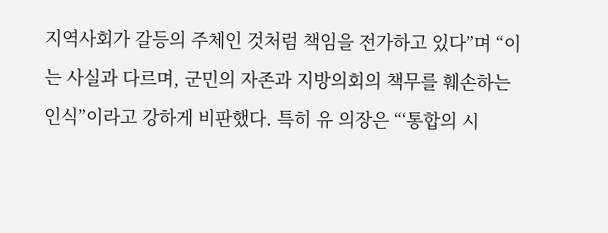지역사회가 갈등의 주체인 것처럼 책임을 전가하고 있다”며 “이는 사실과 다르며, 군민의 자존과 지방의회의 책무를 훼손하는 인식”이라고 강하게 비판했다. 특히 유 의장은 “‘통합의 시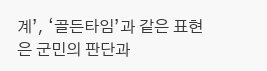계’, ‘골든타임’과 같은 표현은 군민의 판단과